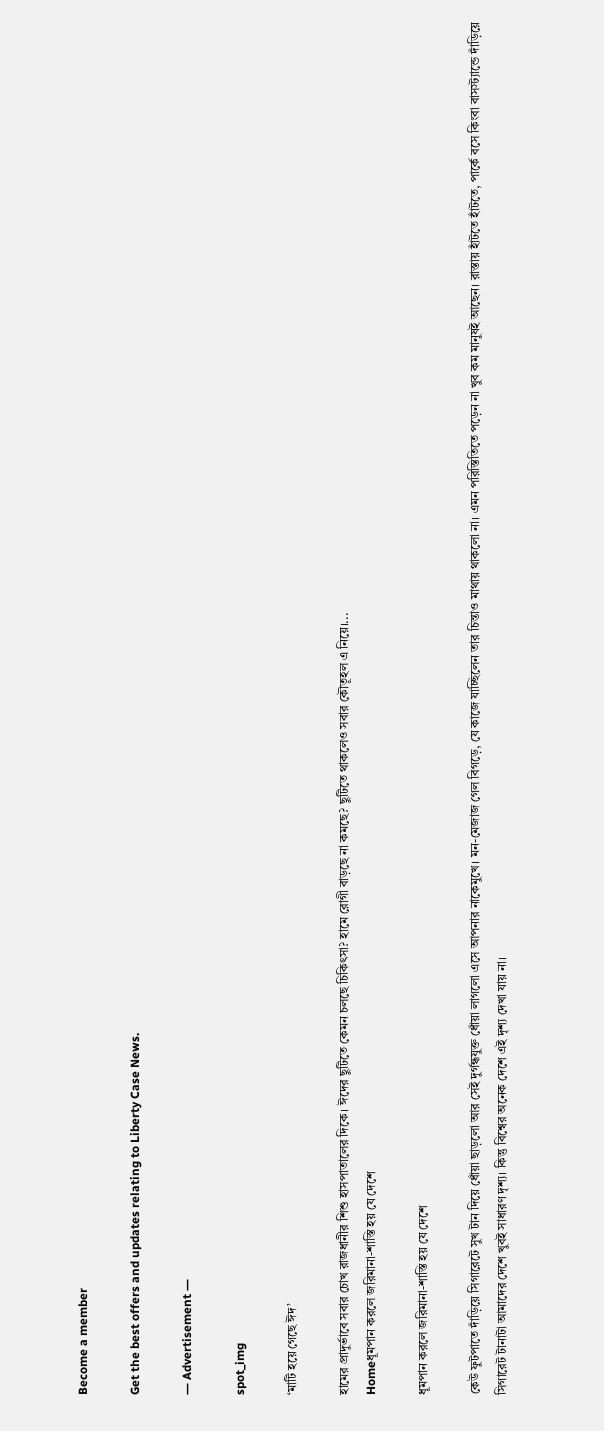Become a member

Get the best offers and updates relating to Liberty Case News.

― Advertisement ―

spot_img

‘মাটি হয়ে গেছে ঈদ’

হামের প্রাদুর্ভাবে সবার চোখ রাজধানীর শিশু হাসপাতালের দিকে। ঈদের ছুটিতে কেমন চলছে চিকিৎসা? হামে রোগী বাড়ছে না কমছে? ছুটিতে থাকলেও সবার কৌতূহল এ নিয়ে।...
Homeধূমপান করলে জরিমানা-শাস্তি হয় যে দেশে

ধূমপান করলে জরিমানা-শাস্তি হয় যে দেশে

কেউ ফুটপাতে দাঁড়িয়ে সিগারেটে সুখ টান দিয়ে ধোঁয়া ছাড়লো আর সেই দুর্গন্ধযুক্ত ধোঁয়া লাগলো এসে আপনার নাকেমুখে। মন-মেজাজ গেল বিগড়ে, যে কাজে যাচ্ছিলেন তার চিন্তাও মাথায় থাকলো না। এমন পরিস্তিতিতে পড়েন না খুব কম মানুষই আছেন। রাস্তায় হাঁটতে হাঁটতে, পার্কে বসে কিংবা বাসস্ট্যান্ডে দাঁড়িয়ে সিগারেট টানাটা আমাদের দেশে খুবই সাধারণ দৃশ্য। কিন্তু বিশ্বের অনেক দেশে এই দৃশ্য দেখা যায় না।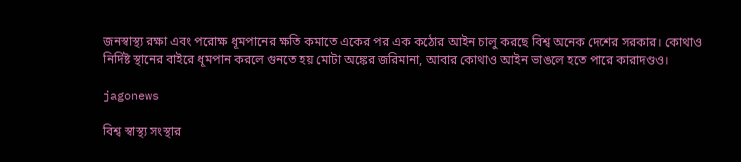জনস্বাস্থ্য রক্ষা এবং পরোক্ষ ধূমপানের ক্ষতি কমাতে একের পর এক কঠোর আইন চালু করছে বিশ্ব অনেক দেশের সরকার। কোথাও নির্দিষ্ট স্থানের বাইরে ধূমপান করলে গুনতে হয় মোটা অঙ্কের জরিমানা, আবার কোথাও আইন ভাঙলে হতে পারে কারাদণ্ডও।

jagonews

বিশ্ব স্বাস্থ্য সংস্থার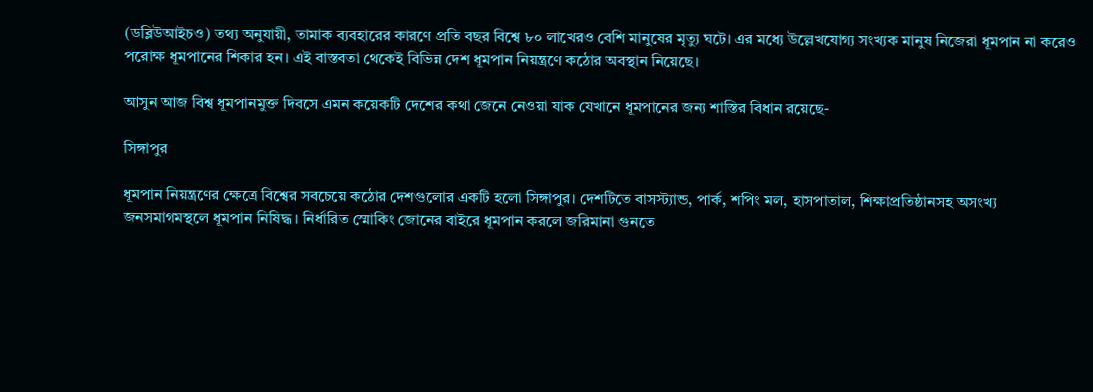(ডব্লিউআইচও) তথ্য অনুযায়ী, তামাক ব্যবহারের কারণে প্রতি বছর বিশ্বে ৮০ লাখেরও বেশি মানুষের মৃত্যু ঘটে। এর মধ্যে উল্লেখযোগ্য সংখ্যক মানুষ নিজেরা ধূমপান না করেও পরোক্ষ ধূমপানের শিকার হন। এই বাস্তবতা থেকেই বিভিন্ন দেশ ধূমপান নিয়ন্ত্রণে কঠোর অবস্থান নিয়েছে।

আসুন আজ বিশ্ব ধূমপানমুক্ত দিবসে এমন কয়েকটি দেশের কথা জেনে নেওয়া যাক যেখানে ধূমপানের জন্য শাস্তির বিধান রয়েছে-

সিঙ্গাপুর

ধূমপান নিয়ন্ত্রণের ক্ষেত্রে বিশ্বের সবচেয়ে কঠোর দেশগুলোর একটি হলো সিঙ্গাপুর। দেশটিতে বাসস্ট্যান্ড, পার্ক, শপিং মল, হাসপাতাল, শিক্ষাপ্রতিষ্ঠানসহ অসংখ্য জনসমাগমস্থলে ধূমপান নিষিদ্ধ। নির্ধারিত স্মোকিং জোনের বাইরে ধূমপান করলে জরিমানা গুনতে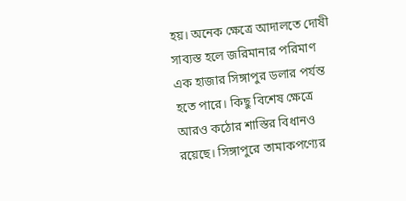হয়। অনেক ক্ষেত্রে আদালতে দোষী সাব্যস্ত হলে জরিমানার পরিমাণ এক হাজার সিঙ্গাপুর ডলার পর্যন্ত হতে পারে। কিছু বিশেষ ক্ষেত্রে আরও কঠোর শাস্তির বিধানও রয়েছে। সিঙ্গাপুরে তামাকপণ্যের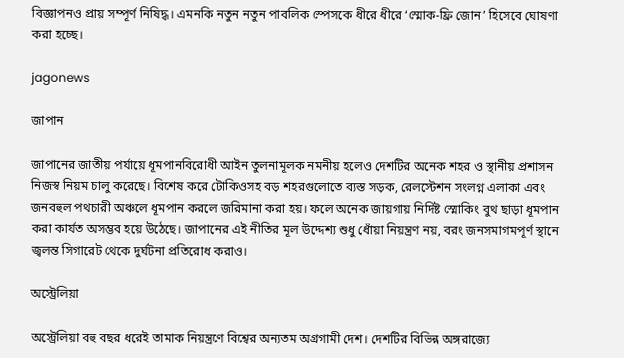বিজ্ঞাপনও প্রায় সম্পূর্ণ নিষিদ্ধ। এমনকি নতুন নতুন পাবলিক স্পেসকে ধীরে ধীরে ‘স্মোক-ফ্রি জোন’ হিসেবে ঘোষণা করা হচ্ছে।

jagonews

জাপান

জাপানের জাতীয় পর্যায়ে ধূমপানবিরোধী আইন তুলনামূলক নমনীয় হলেও দেশটির অনেক শহর ও স্থানীয় প্রশাসন নিজস্ব নিয়ম চালু করেছে। বিশেষ করে টোকিওসহ বড় শহরগুলোতে ব্যস্ত সড়ক, রেলস্টেশন সংলগ্ন এলাকা এবং জনবহুল পথচারী অঞ্চলে ধূমপান করলে জরিমানা করা হয়। ফলে অনেক জায়গায় নির্দিষ্ট স্মোকিং বুথ ছাড়া ধূমপান করা কার্যত অসম্ভব হয়ে উঠেছে। জাপানের এই নীতির মূল উদ্দেশ্য শুধু ধোঁয়া নিয়ন্ত্রণ নয়, বরং জনসমাগমপূর্ণ স্থানে জ্বলন্ত সিগারেট থেকে দুর্ঘটনা প্রতিরোধ করাও।

অস্ট্রেলিয়া

অস্ট্রেলিয়া বহু বছর ধরেই তামাক নিয়ন্ত্রণে বিশ্বের অন্যতম অগ্রগামী দেশ। দেশটির বিভিন্ন অঙ্গরাজ্যে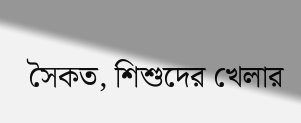সৈকত, শিশুদের খেলার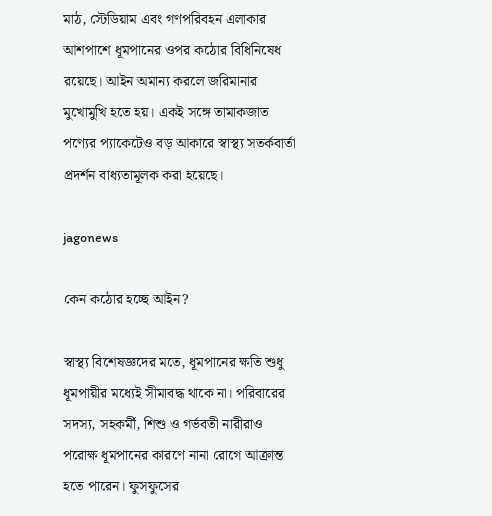মাঠ, স্টেডিয়াম এবং গণপরিবহন এলাকার আশপাশে ধূমপানের ওপর কঠোর বিধিনিষেধ রয়েছে। আইন অমান্য করলে জরিমানার মুখোমুখি হতে হয়। একই সঙ্গে তামাকজাত পণ্যের প্যাকেটেও বড় আকারে স্বাস্থ্য সতর্কবার্তা প্রদর্শন বাধ্যতামূলক করা হয়েছে।

jagonews

কেন কঠোর হচ্ছে আইন?

স্বাস্থ্য বিশেষজ্ঞদের মতে, ধূমপানের ক্ষতি শুধু ধূমপায়ীর মধ্যেই সীমাবদ্ধ থাকে না। পরিবারের সদস্য, সহকর্মী, শিশু ও গর্ভবতী নারীরাও পরোক্ষ ধূমপানের কারণে নানা রোগে আক্রান্ত হতে পারেন। ফুসফুসের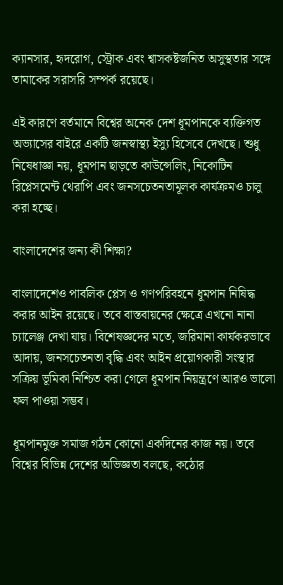ক্যানসার, হৃদরোগ, স্ট্রোক এবং শ্বাসকষ্টজনিত অসুস্থতার সঙ্গে তামাকের সরাসরি সম্পর্ক রয়েছে।

এই কারণে বর্তমানে বিশ্বের অনেক দেশ ধূমপানকে ব্যক্তিগত অভ্যাসের বাইরে একটি জনস্বাস্থ্য ইস্যু হিসেবে দেখছে। শুধু নিষেধাজ্ঞা নয়, ধূমপান ছাড়তে কাউন্সেলিং, নিকোটিন রিপ্লেসমেন্ট থেরাপি এবং জনসচেতনতামূলক কার্যক্রমও চালু করা হচ্ছে।

বাংলাদেশের জন্য কী শিক্ষা?

বাংলাদেশেও পাবলিক প্লেস ও গণপরিবহনে ধূমপান নিষিদ্ধ করার আইন রয়েছে। তবে বাস্তবায়নের ক্ষেত্রে এখনো নানা চ্যালেঞ্জ দেখা যায়। বিশেষজ্ঞদের মতে, জরিমানা কার্যকরভাবে আদায়, জনসচেতনতা বৃদ্ধি এবং আইন প্রয়োগকারী সংস্থার সক্রিয় ভূমিকা নিশ্চিত করা গেলে ধূমপান নিয়ন্ত্রণে আরও ভালো ফল পাওয়া সম্ভব।

ধূমপানমুক্ত সমাজ গঠন কোনো একদিনের কাজ নয়। তবে বিশ্বের বিভিন্ন দেশের অভিজ্ঞতা বলছে, কঠোর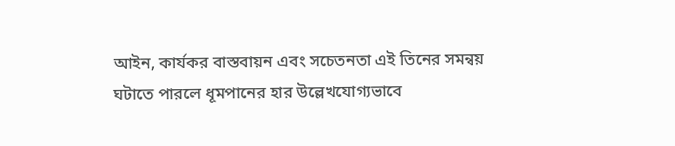আইন, কার্যকর বাস্তবায়ন এবং সচেতনতা এই তিনের সমন্বয় ঘটাতে পারলে ধূমপানের হার উল্লেখযোগ্যভাবে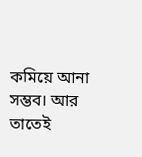কমিয়ে আনা সম্ভব। আর তাতেই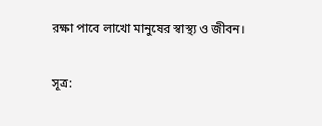রক্ষা পাবে লাখো মানুষের স্বাস্থ্য ও জীবন।

সূত্র: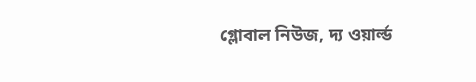গ্লোবাল নিউজ, দ্য ওয়ার্ল্ড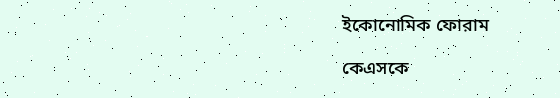ইকোনোমিক ফোরাম

কেএসকে